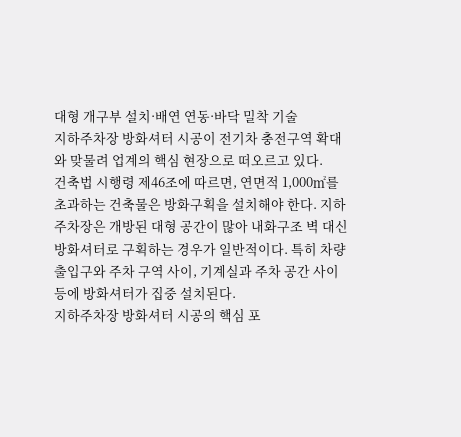대형 개구부 설치·배연 연동·바닥 밀착 기술
지하주차장 방화셔터 시공이 전기차 충전구역 확대와 맞물려 업계의 핵심 현장으로 떠오르고 있다.
건축법 시행령 제46조에 따르면, 연면적 1,000㎡를 초과하는 건축물은 방화구획을 설치해야 한다. 지하주차장은 개방된 대형 공간이 많아 내화구조 벽 대신 방화셔터로 구획하는 경우가 일반적이다. 특히 차량 출입구와 주차 구역 사이, 기계실과 주차 공간 사이 등에 방화셔터가 집중 설치된다.
지하주차장 방화셔터 시공의 핵심 포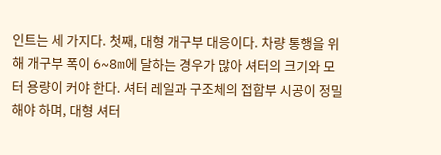인트는 세 가지다. 첫째, 대형 개구부 대응이다. 차량 통행을 위해 개구부 폭이 6~8m에 달하는 경우가 많아 셔터의 크기와 모터 용량이 커야 한다. 셔터 레일과 구조체의 접합부 시공이 정밀해야 하며, 대형 셔터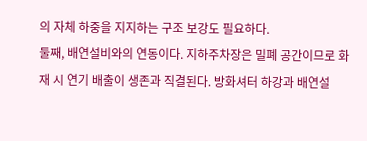의 자체 하중을 지지하는 구조 보강도 필요하다.
둘째, 배연설비와의 연동이다. 지하주차장은 밀폐 공간이므로 화재 시 연기 배출이 생존과 직결된다. 방화셔터 하강과 배연설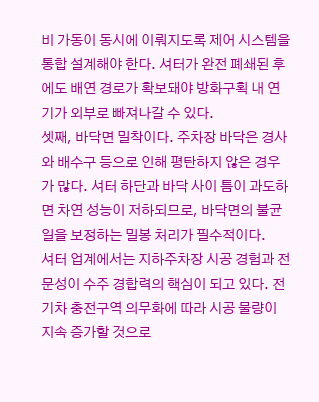비 가동이 동시에 이뤄지도록 제어 시스템을 통합 설계해야 한다. 셔터가 완전 폐쇄된 후에도 배연 경로가 확보돼야 방화구획 내 연기가 외부로 빠져나갈 수 있다.
셋째, 바닥면 밀착이다. 주차장 바닥은 경사와 배수구 등으로 인해 평탄하지 않은 경우가 많다. 셔터 하단과 바닥 사이 틈이 과도하면 차연 성능이 저하되므로, 바닥면의 불균일을 보정하는 밀봉 처리가 필수적이다.
셔터 업계에서는 지하주차장 시공 경험과 전문성이 수주 경합력의 핵심이 되고 있다. 전기차 충전구역 의무화에 따라 시공 물량이 지속 증가할 것으로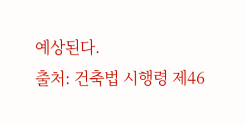예상된다.
출처: 건축법 시행령 제46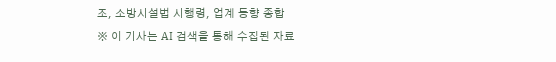조, 소방시설법 시행령, 업계 동향 종합
※ 이 기사는 AI 검색을 통해 수집된 자료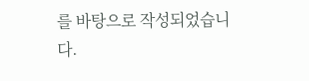를 바탕으로 작성되었습니다.